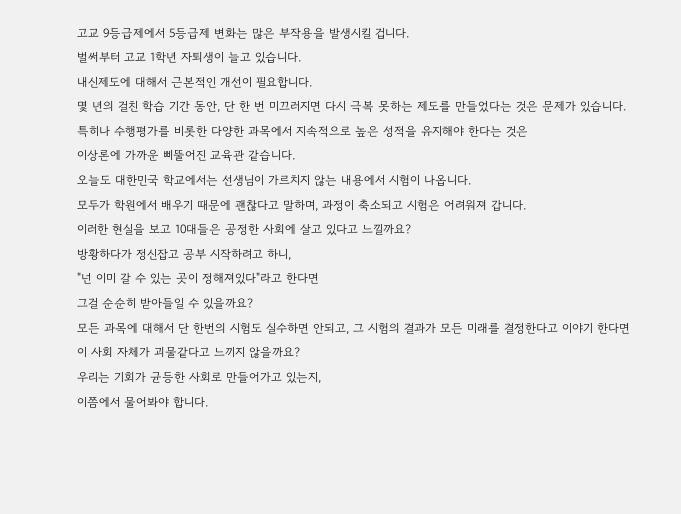고교 9등급제에서 5등급제 변화는 많은 부작용을 발생시킬 겁니다.
벌써부터 고교 1학년 자퇴생이 늘고 있습니다.
내신제도에 대해서 근본적인 개선이 필요합니다.
몇 년의 걸친 학습 기간 동안, 단 한 번 미끄러지면 다시 극복 못하는 제도를 만들었다는 것은 문제가 있습니다.
특히나 수행평가를 비롯한 다양한 과목에서 지속적으로 높은 성적을 유지해야 한다는 것은
이상론에 가까운 삐뚤어진 교육관 같습니다.
오늘도 대한민국 학교에서는 선생님이 가르치지 않는 내용에서 시험이 나옵니다.
모두가 학원에서 배우기 때문에 괜찮다고 말하며, 과정이 축소되고 시험은 어려워져 갑니다.
이러한 현실을 보고 10대들은 공정한 사회에 살고 있다고 느낄까요?
방황하다가 정신잡고 공부 시작하려고 하니,
"넌 이미 갈 수 있는 곳이 정해져있다"라고 한다면
그걸 순순히 받아들일 수 있을까요?
모든 과목에 대해서 단 한번의 시험도 실수하면 안되고, 그 시험의 결과가 모든 미래를 결정한다고 이야기 한다면
이 사회 자체가 괴물같다고 느끼지 않을까요?
우리는 기회가 균등한 사회로 만들어가고 있는지,
이쯤에서 물어봐야 합니다.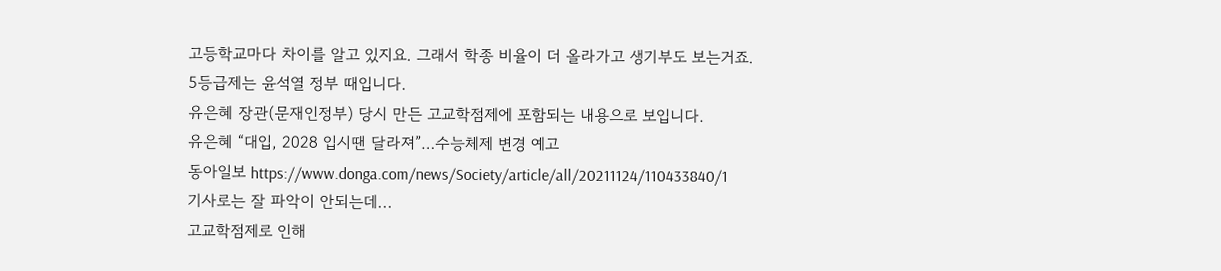고등학교마다 차이를 알고 있지요. 그래서 학종 비율이 더 올라가고 생기부도 보는거죠.
5등급제는 윤석열 정부 때입니다.
유은혜 장관(문재인정부) 당시 만든 고교학점제에 포함되는 내용으로 보입니다.
유은혜 “대입, 2028 입시땐 달라져”…수능체제 변경 예고
동아일보 https://www.donga.com/news/Society/article/all/20211124/110433840/1
기사로는 잘 파악이 안되는데...
고교학점제로 인해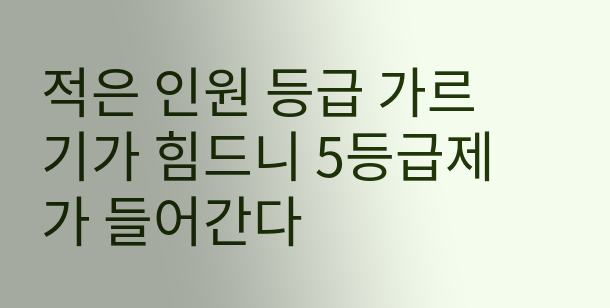적은 인원 등급 가르기가 힘드니 5등급제가 들어간다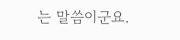는 말씀이군요.